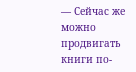— Сейчас же можно продвигать книги по-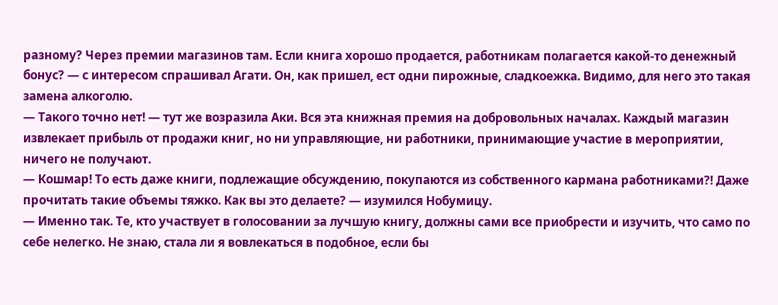разному? Через премии магазинов там. Если книга хорошо продается, работникам полагается какой-то денежный бонус? — с интересом спрашивал Агати. Он, как пришел, ест одни пирожные, сладкоежка. Видимо, для него это такая замена алкоголю.
— Такого точно нет! — тут же возразила Аки. Вся эта книжная премия на добровольных началах. Каждый магазин извлекает прибыль от продажи книг, но ни управляющие, ни работники, принимающие участие в мероприятии, ничего не получают.
— Кошмар! То есть даже книги, подлежащие обсуждению, покупаются из собственного кармана работниками?! Даже прочитать такие объемы тяжко. Как вы это делаете? — изумился Нобумицу.
— Именно так. Те, кто участвует в голосовании за лучшую книгу, должны сами все приобрести и изучить, что само по себе нелегко. Не знаю, стала ли я вовлекаться в подобное, если бы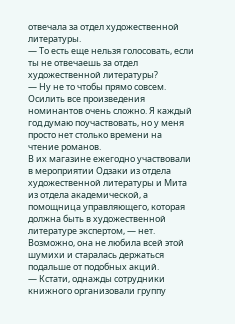отвечала за отдел художественной литературы.
— То есть еще нельзя голосовать, если ты не отвечаешь за отдел художественной литературы?
— Ну не то чтобы прямо совсем. Осилить все произведения номинантов очень сложно. Я каждый год думаю поучаствовать, но у меня просто нет столько времени на чтение романов.
В их магазине ежегодно участвовали в мероприятии Одзаки из отдела художественной литературы и Мита из отдела академической, а помощница управляющего, которая должна быть в художественной литературе экспертом, — нет. Возможно, она не любила всей этой шумихи и старалась держаться подальше от подобных акций.
— Кстати, однажды сотрудники книжного организовали группу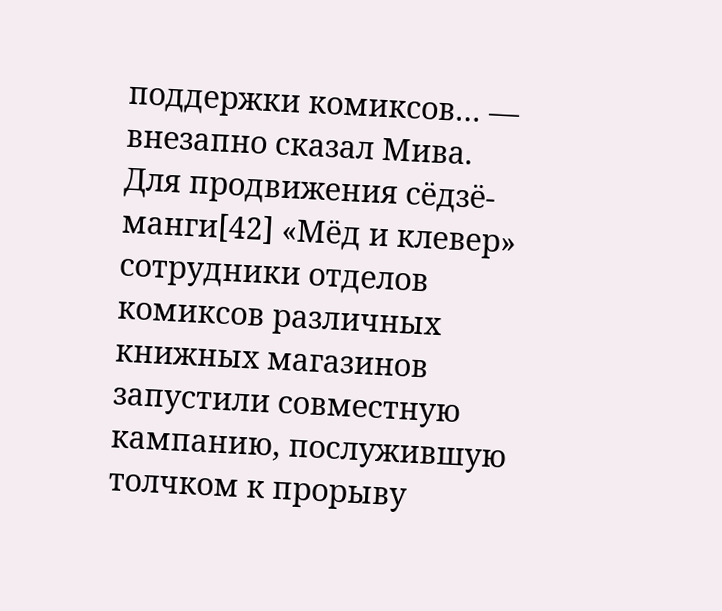поддержки комиксов… — внезапно сказал Мива.
Для продвижения сёдзё-манги[42] «Мёд и клевер» сотрудники отделов комиксов различных книжных магазинов запустили совместную кампанию, послужившую толчком к прорыву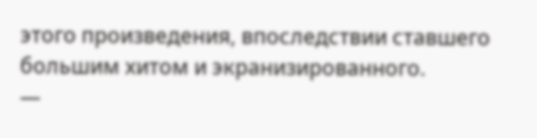этого произведения, впоследствии ставшего большим хитом и экранизированного.
—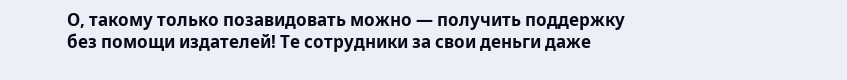О, такому только позавидовать можно — получить поддержку без помощи издателей! Те сотрудники за свои деньги даже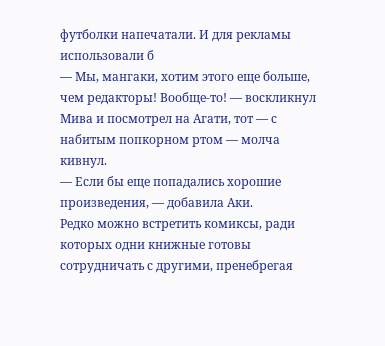футболки напечатали. И для рекламы использовали б
— Мы, мангаки, хотим этого еще больше, чем редакторы! Вообще-то! — воскликнул Мива и посмотрел на Агати, тот — с набитым попкорном ртом — молча кивнул.
— Если бы еще попадались хорошие произведения, — добавила Аки.
Редко можно встретить комиксы, ради которых одни книжные готовы сотрудничать с другими, пренебрегая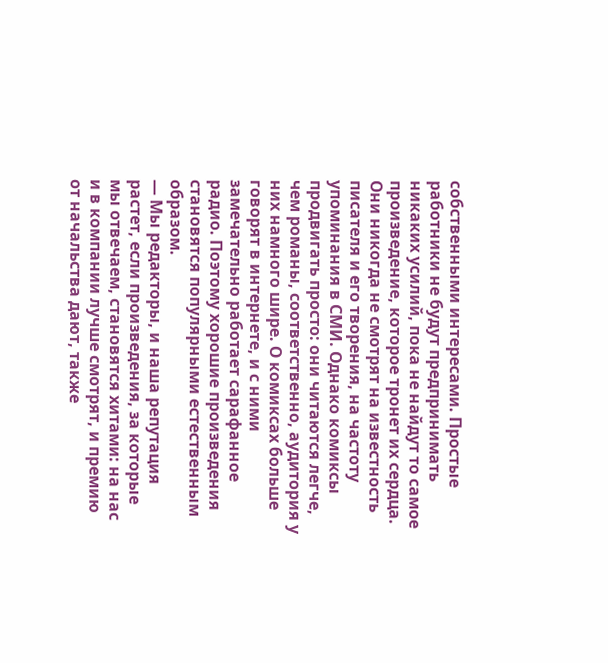собственными интересами. Простые работники не будут предпринимать никаких усилий, пока не найдут то самое произведение, которое тронет их сердца. Они никогда не смотрят на известность писателя и его творения, на частоту упоминания в СМИ. Однако комиксы продвигать просто: они читаются легче, чем романы, соответственно, аудитория у них намного шире. О комиксах больше говорят в интернете, и с ними замечательно работает сарафанное радио. Поэтому хорошие произведения становятся популярными естественным образом.
— Мы редакторы, и наша репутация растет, если произведения, за которые мы отвечаем, становятся хитами: на нас и в компании лучше смотрят, и премию от начальства дают, также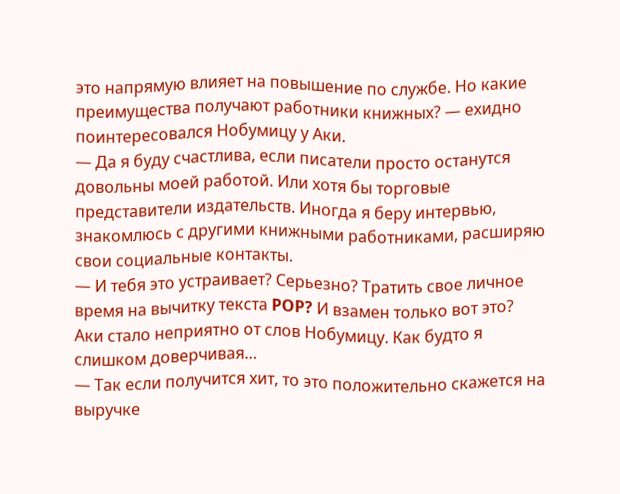это напрямую влияет на повышение по службе. Но какие преимущества получают работники книжных? — ехидно поинтересовался Нобумицу у Аки.
— Да я буду счастлива, если писатели просто останутся довольны моей работой. Или хотя бы торговые представители издательств. Иногда я беру интервью, знакомлюсь с другими книжными работниками, расширяю свои социальные контакты.
— И тебя это устраивает? Серьезно? Тратить свое личное время на вычитку текста POP? И взамен только вот это?
Аки стало неприятно от слов Нобумицу. Как будто я слишком доверчивая…
— Так если получится хит, то это положительно скажется на выручке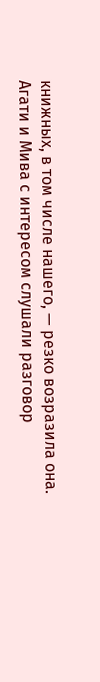книжных, в том числе нашего, — резко возразила она.
Агати и Мива с интересом слушали разговор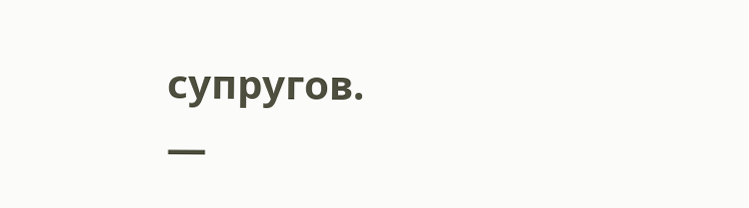супругов.
—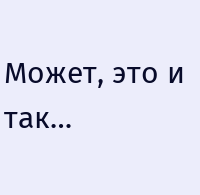Может, это и так…